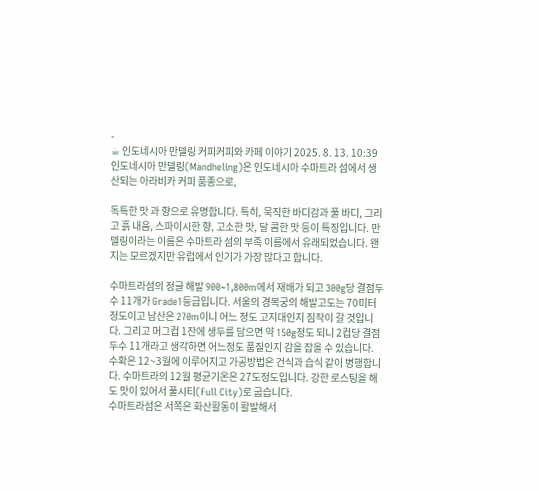-
☕ 인도네시아 만델링 커피커피와 카페 이야기 2025. 8. 13. 10:39
인도네시아 만델링(Mandheling)은 인도네시아 수마트라 섬에서 생산되는 아라비카 커피 품종으로,

독특한 맛 과 향으로 유명합니다. 특히, 묵직한 바디감과 풀 바디, 그리고 흙 내음, 스파이시한 향, 고소한 맛, 달 콤한 맛 등이 특징입니다. 만델링이라는 이름은 수마트라 섬의 부족 이름에서 유래되었습니다. 왠지는 모르겠지만 유럽에서 인기가 가장 많다고 합니다.

수마트라섬의 정글 해발 900~1,800m에서 재배가 되고 300g당 결점두수 11개가 Grade1등급입니다. 서울의 경복궁의 해발고도는 70미터정도이고 남산은 270m이니 어느 정도 고지대인지 짐작이 갈 것입니다. 그리고 머그컵 1잔에 생두를 담으면 약 150g정도 되니 2컵당 결점두수 11개라고 생각하면 어느정도 품질인지 감을 잡을 수 있습니다.
수확은 12~3월에 이루어지고 가공방법은 건식과 습식 같이 병행합니다. 수마트라의 12월 평균기온은 27도정도입니다. 강한 로스팅을 해도 맛이 있어서 풀시티(Full City)로 굽습니다.
수마트라섬은 서쪽은 화산활동이 활발해서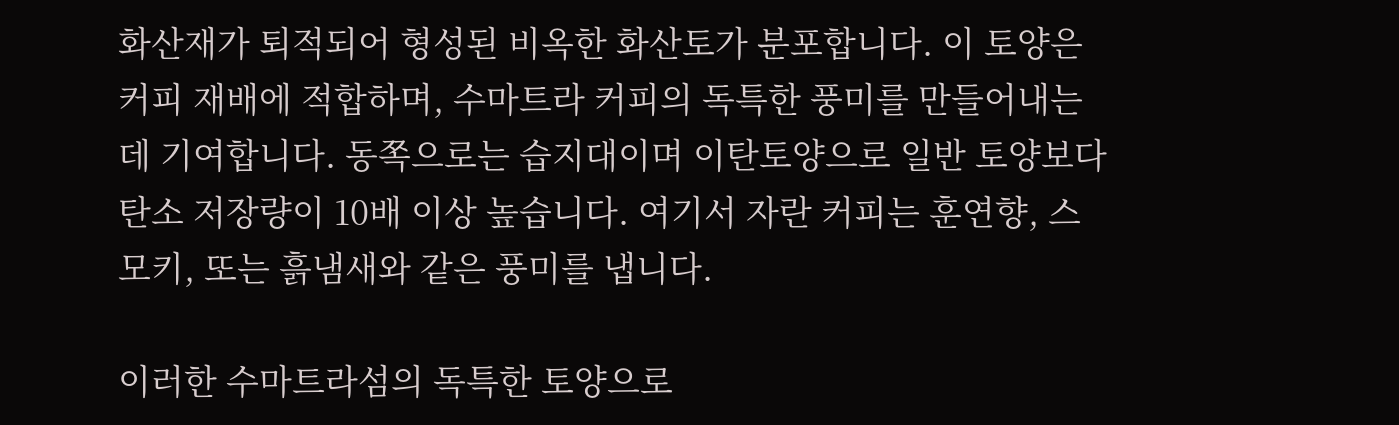화산재가 퇴적되어 형성된 비옥한 화산토가 분포합니다. 이 토양은 커피 재배에 적합하며, 수마트라 커피의 독특한 풍미를 만들어내는 데 기여합니다. 동쪽으로는 습지대이며 이탄토양으로 일반 토양보다 탄소 저장량이 10배 이상 높습니다. 여기서 자란 커피는 훈연향, 스모키, 또는 흙냄새와 같은 풍미를 냅니다.

이러한 수마트라섬의 독특한 토양으로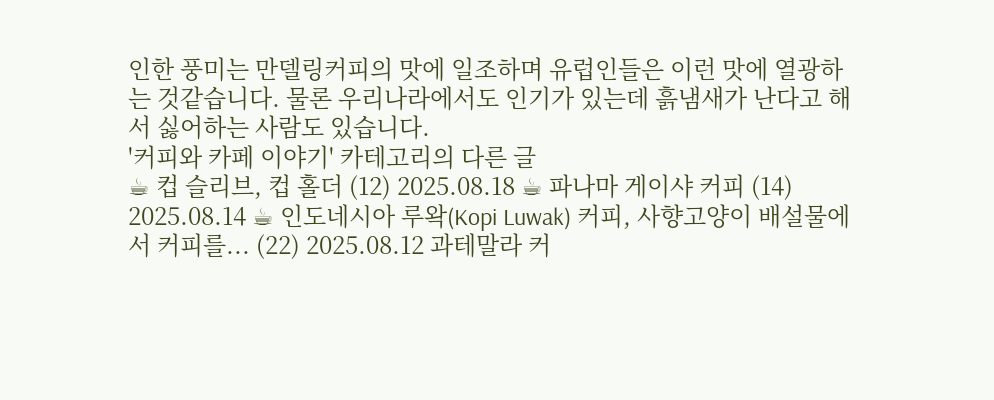인한 풍미는 만델링커피의 맛에 일조하며 유럽인들은 이런 맛에 열광하는 것같습니다. 물론 우리나라에서도 인기가 있는데 흙냄새가 난다고 해서 싫어하는 사람도 있습니다.
'커피와 카페 이야기' 카테고리의 다른 글
☕ 컵 슬리브, 컵 홀더 (12) 2025.08.18 ☕ 파나마 게이샤 커피 (14) 2025.08.14 ☕ 인도네시아 루왁(Kopi Luwak) 커피, 사향고양이 배설물에서 커피를... (22) 2025.08.12 과테말라 커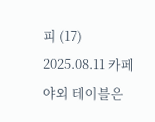피 (17) 2025.08.11 카페 야외 테이블은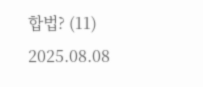합법? (11) 2025.08.08